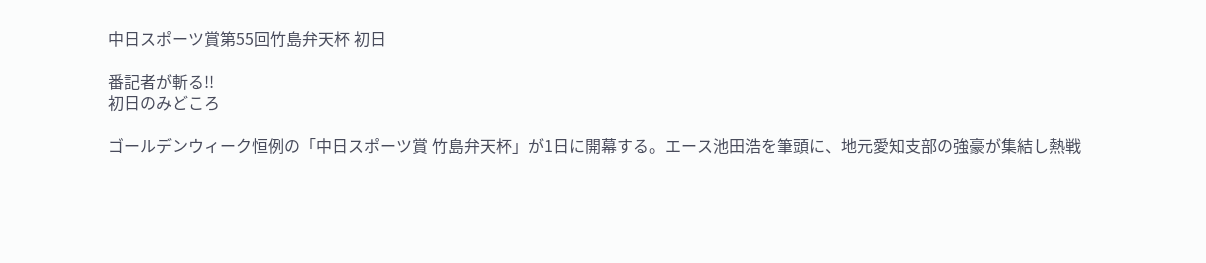中日スポーツ賞第55回竹島弁天杯 初日

番記者が斬る!!
初日のみどころ

ゴールデンウィーク恒例の「中日スポーツ賞 竹島弁天杯」が1日に開幕する。エース池田浩を筆頭に、地元愛知支部の強豪が集結し熱戦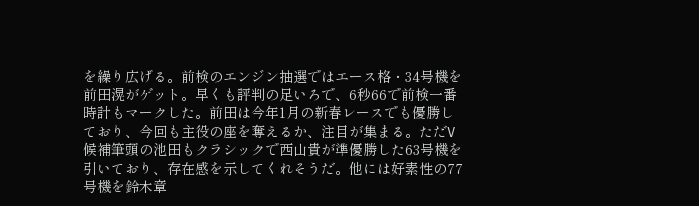を繰り広げる。前検のエンジン抽選ではエース格・34号機を前田滉がゲット。早くも評判の足いろで、6秒66で前検一番時計もマークした。前田は今年1月の新春レースでも優勝しており、今回も主役の座を奪えるか、注目が集まる。ただV候補筆頭の池田もクラシックで西山貴が準優勝した63号機を引いており、存在感を示してくれそうだ。他には好素性の77号機を鈴木章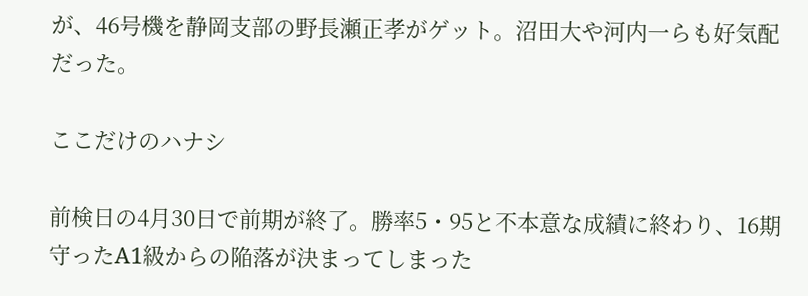が、46号機を静岡支部の野長瀬正孝がゲット。沼田大や河内一らも好気配だった。

ここだけのハナシ

前検日の4月30日で前期が終了。勝率5・95と不本意な成績に終わり、16期守ったA1級からの陥落が決まってしまった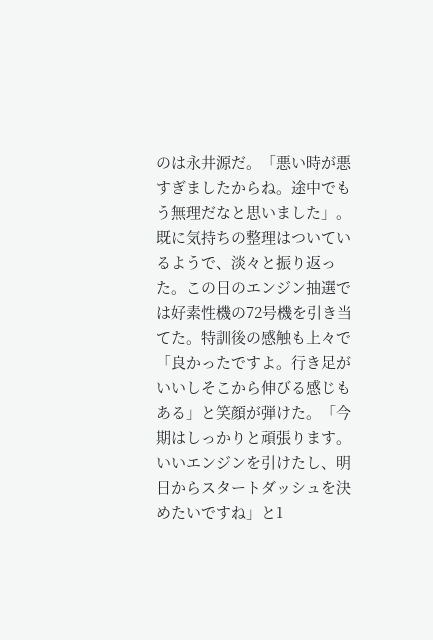のは永井源だ。「悪い時が悪すぎましたからね。途中でもう無理だなと思いました」。既に気持ちの整理はついているようで、淡々と振り返った。この日のエンジン抽選では好素性機の72号機を引き当てた。特訓後の感触も上々で「良かったですよ。行き足がいいしそこから伸びる感じもある」と笑顔が弾けた。「今期はしっかりと頑張ります。いいエンジンを引けたし、明日からスタートダッシュを決めたいですね」と1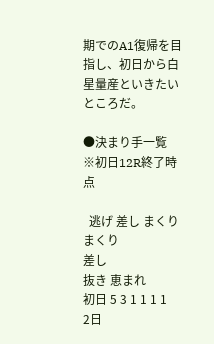期でのA1復帰を目指し、初日から白星量産といきたいところだ。

●決まり手一覧
※初日12R終了時点

  逃げ 差し まくり まくり
差し
抜き 恵まれ
初日 5 3 1 1 1 1
2日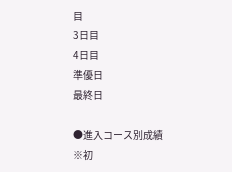目
3日目
4日目
準優日
最終日

●進入コース別成績
※初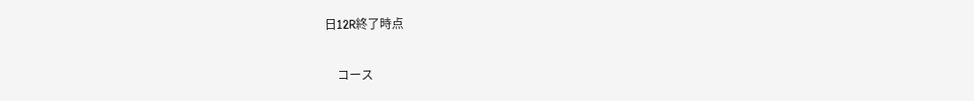日12R終了時点

    コース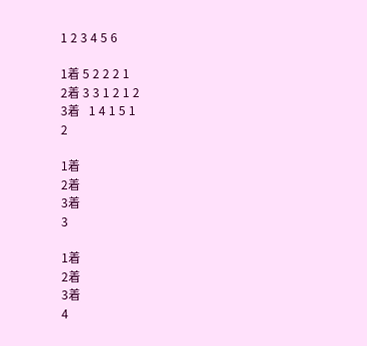1 2 3 4 5 6

1着 5 2 2 2 1
2着 3 3 1 2 1 2
3着   1 4 1 5 1
2

1着
2着
3着
3

1着
2着
3着
4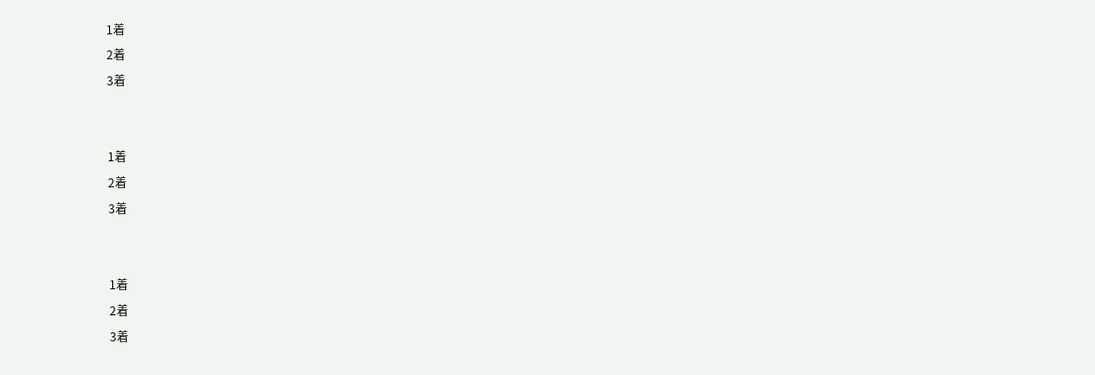1着
2着
3着


1着
2着
3着


1着
2着
3着